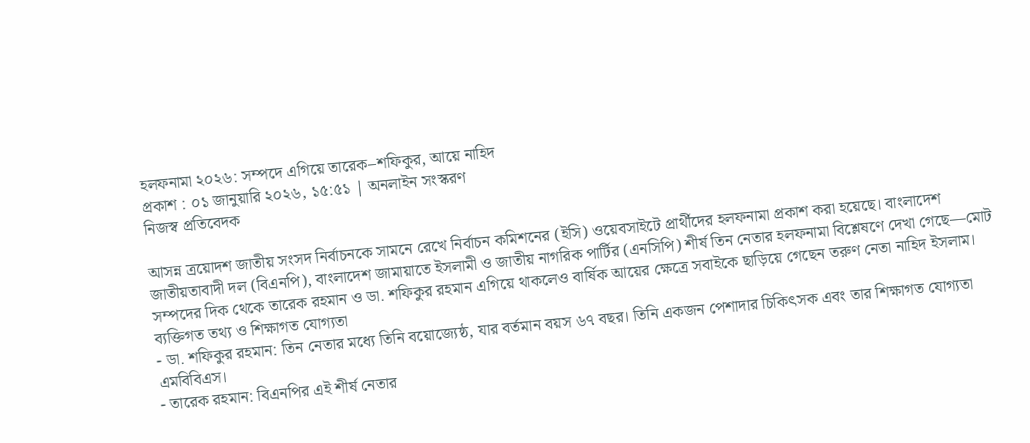হলফনামা ২০২৬: সম্পদে এগিয়ে তারেক–শফিকুর, আয়ে নাহিদ
প্রকাশ : ০১ জানুয়ারি ২০২৬, ১৫:৫১ | অনলাইন সংস্করণ
নিজস্ব প্রতিবেদক

আসন্ন ত্রয়োদশ জাতীয় সংসদ নির্বাচনকে সামনে রেখে নির্বাচন কমিশনের (ইসি) ওয়েবসাইটে প্রার্থীদের হলফনামা প্রকাশ করা হয়েছে। বাংলাদেশ জাতীয়তাবাদী দল (বিএনপি), বাংলাদেশ জামায়াতে ইসলামী ও জাতীয় নাগরিক পার্টির (এনসিপি) শীর্ষ তিন নেতার হলফনামা বিশ্লেষণে দেখা গেছে—মোট সম্পদের দিক থেকে তারেক রহমান ও ডা. শফিকুর রহমান এগিয়ে থাকলেও বার্ষিক আয়ের ক্ষেত্রে সবাইকে ছাড়িয়ে গেছেন তরুণ নেতা নাহিদ ইসলাম।
ব্যক্তিগত তথ্য ও শিক্ষাগত যোগ্যতা
- ডা. শফিকুর রহমান: তিন নেতার মধ্যে তিনি বয়োজ্যেষ্ঠ, যার বর্তমান বয়স ৬৭ বছর। তিনি একজন পেশাদার চিকিৎসক এবং তার শিক্ষাগত যোগ্যতা এমবিবিএস।
- তারেক রহমান: বিএনপির এই শীর্ষ নেতার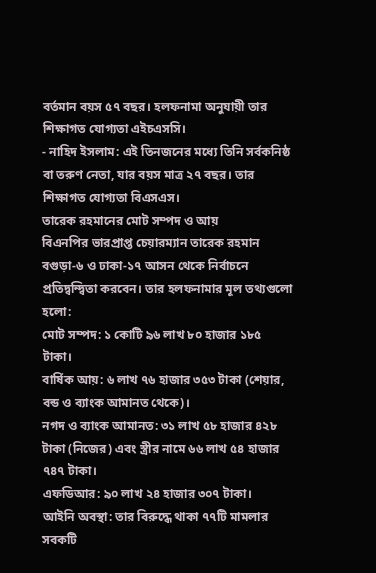বর্তমান বয়স ৫৭ বছর। হলফনামা অনুযায়ী তার শিক্ষাগত যোগ্যতা এইচএসসি।
- নাহিদ ইসলাম: এই তিনজনের মধ্যে তিনি সর্বকনিষ্ঠ বা তরুণ নেতা, যার বয়স মাত্র ২৭ বছর। তার শিক্ষাগত যোগ্যতা বিএসএস।
তারেক রহমানের মোট সম্পদ ও আয়
বিএনপির ভারপ্রাপ্ত চেয়ারম্যান তারেক রহমান বগুড়া-৬ ও ঢাকা-১৭ আসন থেকে নির্বাচনে প্রতিদ্বন্দ্বিতা করবেন। তার হলফনামার মূল তথ্যগুলো হলো:
মোট সম্পদ: ১ কোটি ৯৬ লাখ ৮০ হাজার ১৮৫ টাকা।
বার্ষিক আয়: ৬ লাখ ৭৬ হাজার ৩৫৩ টাকা (শেয়ার, বন্ড ও ব্যাংক আমানত থেকে)।
নগদ ও ব্যাংক আমানত: ৩১ লাখ ৫৮ হাজার ৪২৮ টাকা (নিজের) এবং স্ত্রীর নামে ৬৬ লাখ ৫৪ হাজার ৭৪৭ টাকা।
এফডিআর: ৯০ লাখ ২৪ হাজার ৩০৭ টাকা।
আইনি অবস্থা: তার বিরুদ্ধে থাকা ৭৭টি মামলার সবকটি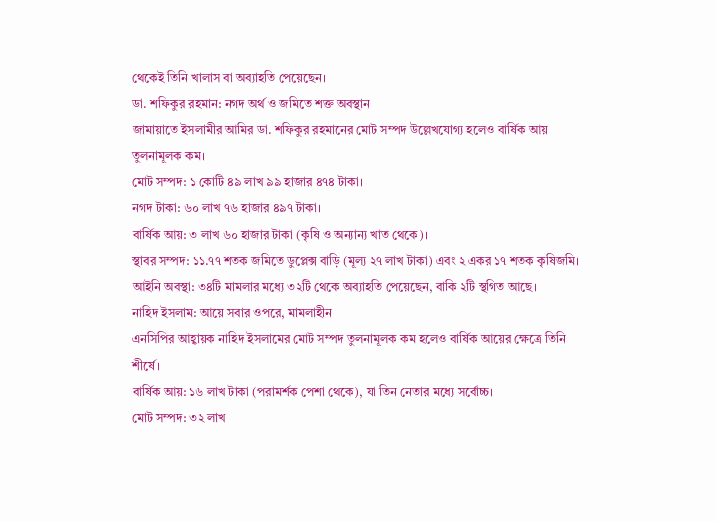থেকেই তিনি খালাস বা অব্যাহতি পেয়েছেন।
ডা. শফিকুর রহমান: নগদ অর্থ ও জমিতে শক্ত অবস্থান
জামায়াতে ইসলামীর আমির ডা. শফিকুর রহমানের মোট সম্পদ উল্লেখযোগ্য হলেও বার্ষিক আয় তুলনামূলক কম।
মোট সম্পদ: ১ কোটি ৪৯ লাখ ৯৯ হাজার ৪৭৪ টাকা।
নগদ টাকা: ৬০ লাখ ৭৬ হাজার ৪৯৭ টাকা।
বার্ষিক আয়: ৩ লাখ ৬০ হাজার টাকা (কৃষি ও অন্যান্য খাত থেকে)।
স্থাবর সম্পদ: ১১.৭৭ শতক জমিতে ডুপ্লেক্স বাড়ি (মূল্য ২৭ লাখ টাকা) এবং ২ একর ১৭ শতক কৃষিজমি।
আইনি অবস্থা: ৩৪টি মামলার মধ্যে ৩২টি থেকে অব্যাহতি পেয়েছেন, বাকি ২টি স্থগিত আছে।
নাহিদ ইসলাম: আয়ে সবার ওপরে, মামলাহীন
এনসিপির আহ্বায়ক নাহিদ ইসলামের মোট সম্পদ তুলনামূলক কম হলেও বার্ষিক আয়ের ক্ষেত্রে তিনি শীর্ষে।
বার্ষিক আয়: ১৬ লাখ টাকা (পরামর্শক পেশা থেকে), যা তিন নেতার মধ্যে সর্বোচ্চ।
মোট সম্পদ: ৩২ লাখ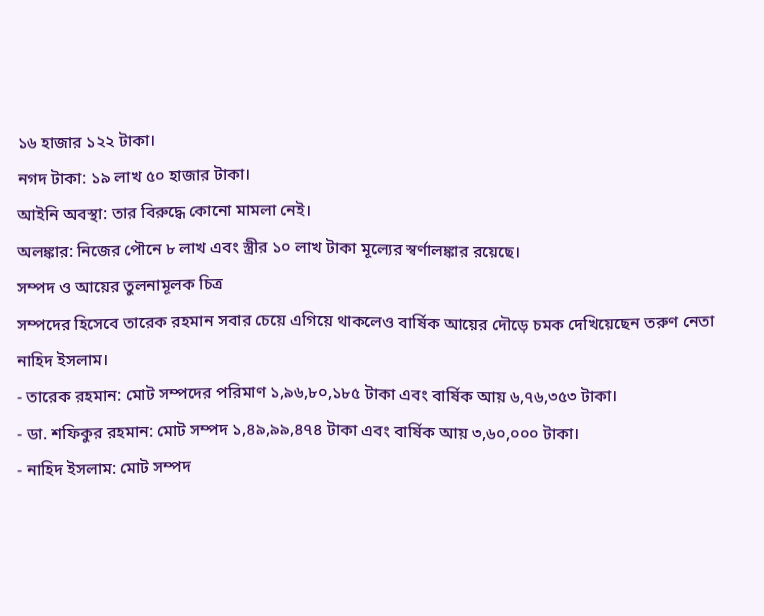১৬ হাজার ১২২ টাকা।
নগদ টাকা: ১৯ লাখ ৫০ হাজার টাকা।
আইনি অবস্থা: তার বিরুদ্ধে কোনো মামলা নেই।
অলঙ্কার: নিজের পৌনে ৮ লাখ এবং স্ত্রীর ১০ লাখ টাকা মূল্যের স্বর্ণালঙ্কার রয়েছে।
সম্পদ ও আয়ের তুলনামূলক চিত্র
সম্পদের হিসেবে তারেক রহমান সবার চেয়ে এগিয়ে থাকলেও বার্ষিক আয়ের দৌড়ে চমক দেখিয়েছেন তরুণ নেতা নাহিদ ইসলাম।
- তারেক রহমান: মোট সম্পদের পরিমাণ ১,৯৬,৮০,১৮৫ টাকা এবং বার্ষিক আয় ৬,৭৬,৩৫৩ টাকা।
- ডা. শফিকুর রহমান: মোট সম্পদ ১,৪৯,৯৯,৪৭৪ টাকা এবং বার্ষিক আয় ৩,৬০,০০০ টাকা।
- নাহিদ ইসলাম: মোট সম্পদ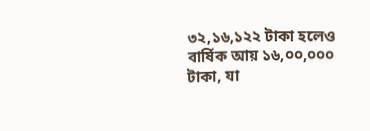৩২,১৬,১২২ টাকা হলেও বার্ষিক আয় ১৬,০০,০০০ টাকা, যা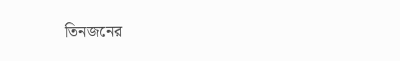তিনজনের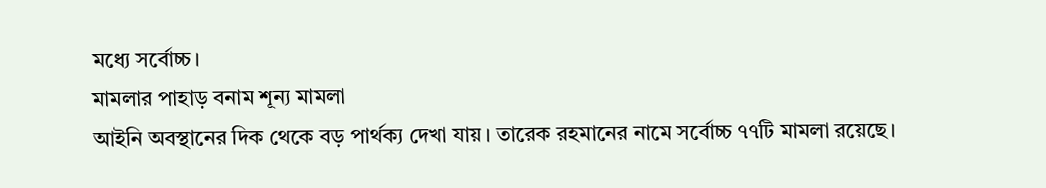মধ্যে সর্বোচ্চ।
মামলার পাহাড় বনাম শূন্য মামলা
আইনি অবস্থানের দিক থেকে বড় পার্থক্য দেখা যায়। তারেক রহমানের নামে সর্বোচ্চ ৭৭টি মামলা রয়েছে।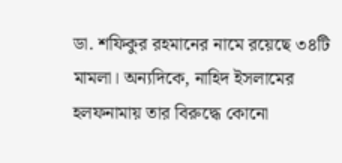ডা. শফিকুর রহমানের নামে রয়েছে ৩৪টি মামলা। অন্যদিকে, নাহিদ ইসলামের হলফনামায় তার বিরুদ্ধে কোনো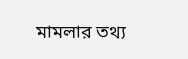মামলার তথ্য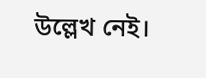উল্লেখ নেই।